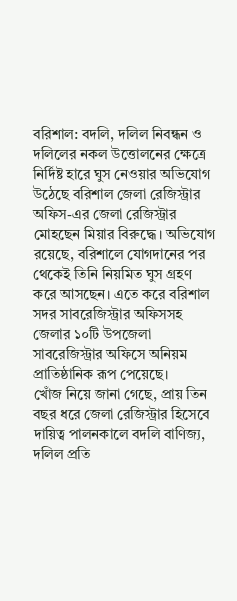বরিশাল: বদলি, দলিল নিবন্ধন ও দলিলের নকল উত্তোলনের ক্ষেত্রে নির্দিষ্ট হারে ঘুস নেওয়ার অভিযোগ উঠেছে বরিশাল জেলা রেজিস্ট্রার অফিস-এর জেলা রেজিস্ট্রার মোহছেন মিয়ার বিরুদ্ধে। অভিযোগ রয়েছে, বরিশালে যোগদানের পর থেকেই তিনি নিয়মিত ঘুস গ্রহণ করে আসছেন। এতে করে বরিশাল সদর সাবরেজিস্ট্রার অফিসসহ জেলার ১০টি উপজেলা সাবরেজিস্ট্রার অফিসে অনিয়ম প্রাতিষ্ঠানিক রূপ পেয়েছে।
খোঁজ নিয়ে জানা গেছে, প্রায় তিন বছর ধরে জেলা রেজিস্ট্রার হিসেবে দায়িত্ব পালনকালে বদলি বাণিজ্য, দলিল প্রতি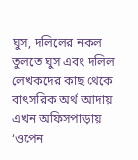ঘুস, দলিলের নকল তুলতে ঘুস এবং দলিল লেখকদের কাছ থেকে বাৎসরিক অর্থ আদায় এখন অফিসপাড়ায় ‘ওপেন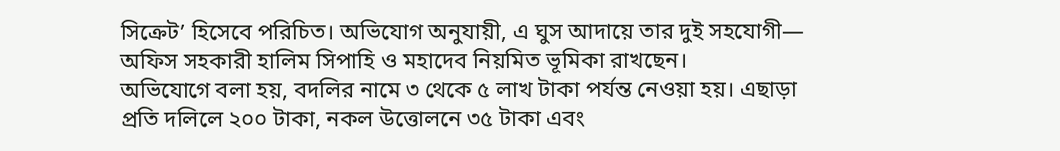সিক্রেট’ হিসেবে পরিচিত। অভিযোগ অনুযায়ী, এ ঘুস আদায়ে তার দুই সহযোগী— অফিস সহকারী হালিম সিপাহি ও মহাদেব নিয়মিত ভূমিকা রাখছেন।
অভিযোগে বলা হয়, বদলির নামে ৩ থেকে ৫ লাখ টাকা পর্যন্ত নেওয়া হয়। এছাড়া প্রতি দলিলে ২০০ টাকা, নকল উত্তোলনে ৩৫ টাকা এবং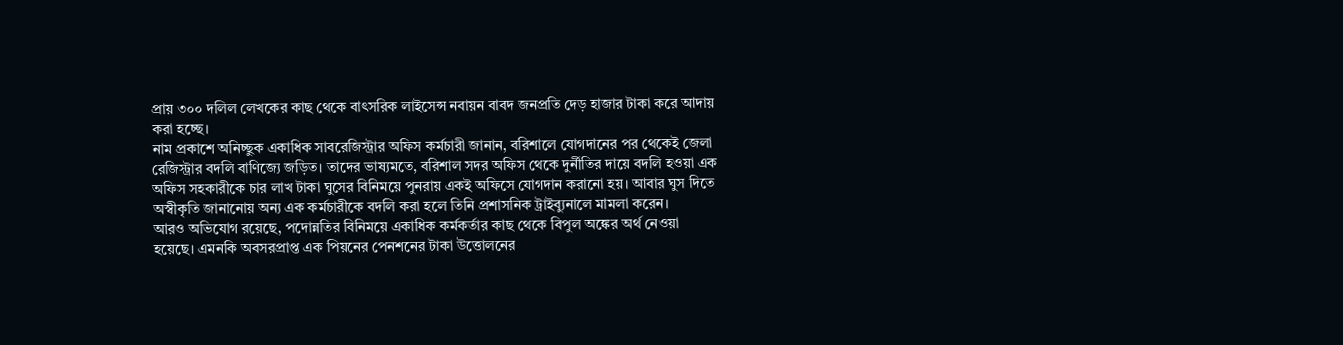প্রায় ৩০০ দলিল লেখকের কাছ থেকে বাৎসরিক লাইসেন্স নবায়ন বাবদ জনপ্রতি দেড় হাজার টাকা করে আদায় করা হচ্ছে।
নাম প্রকাশে অনিচ্ছুক একাধিক সাবরেজিস্ট্রার অফিস কর্মচারী জানান, বরিশালে যোগদানের পর থেকেই জেলা রেজিস্ট্রার বদলি বাণিজ্যে জড়িত। তাদের ভাষ্যমতে, বরিশাল সদর অফিস থেকে দুর্নীতির দায়ে বদলি হওয়া এক অফিস সহকারীকে চার লাখ টাকা ঘুসের বিনিময়ে পুনরায় একই অফিসে যোগদান করানো হয়। আবার ঘুস দিতে অস্বীকৃতি জানানোয় অন্য এক কর্মচারীকে বদলি করা হলে তিনি প্রশাসনিক ট্রাইব্যুনালে মামলা করেন।
আরও অভিযোগ রয়েছে, পদোন্নতির বিনিময়ে একাধিক কর্মকর্তার কাছ থেকে বিপুল অঙ্কের অর্থ নেওয়া হয়েছে। এমনকি অবসরপ্রাপ্ত এক পিয়নের পেনশনের টাকা উত্তোলনের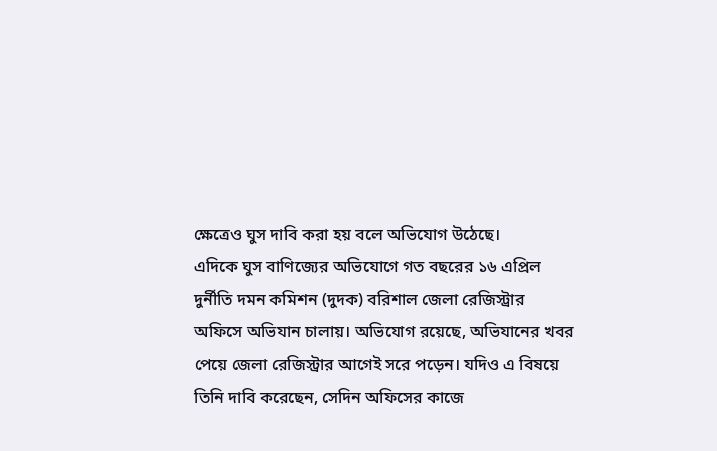ক্ষেত্রেও ঘুস দাবি করা হয় বলে অভিযোগ উঠেছে।
এদিকে ঘুস বাণিজ্যের অভিযোগে গত বছরের ১৬ এপ্রিল দুর্নীতি দমন কমিশন (দুদক) বরিশাল জেলা রেজিস্ট্রার অফিসে অভিযান চালায়। অভিযোগ রয়েছে, অভিযানের খবর পেয়ে জেলা রেজিস্ট্রার আগেই সরে পড়েন। যদিও এ বিষয়ে তিনি দাবি করেছেন, সেদিন অফিসের কাজে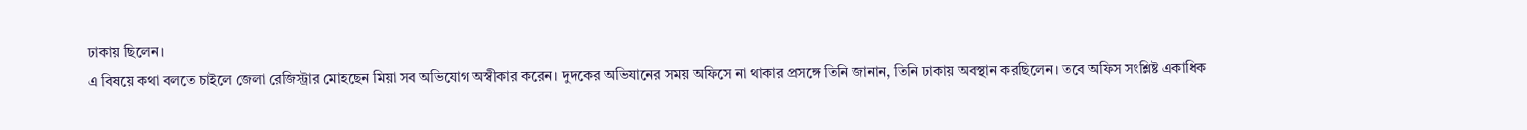ঢাকায় ছিলেন।
এ বিষয়ে কথা বলতে চাইলে জেলা রেজিস্ট্রার মোহছেন মিয়া সব অভিযোগ অস্বীকার করেন। দুদকের অভিযানের সময় অফিসে না থাকার প্রসঙ্গে তিনি জানান, তিনি ঢাকায় অবস্থান করছিলেন। তবে অফিস সংশ্লিষ্ট একাধিক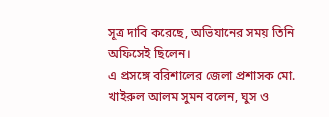সূত্র দাবি করেছে, অভিযানের সময় তিনি অফিসেই ছিলেন।
এ প্রসঙ্গে বরিশালের জেলা প্রশাসক মো. খাইরুল আলম সুমন বলেন, ঘুস ও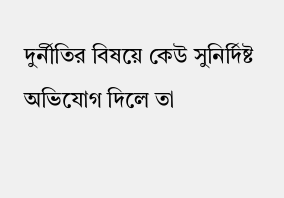দুর্নীতির বিষয়ে কেউ সুনির্দিষ্ট অভিযোগ দিলে তা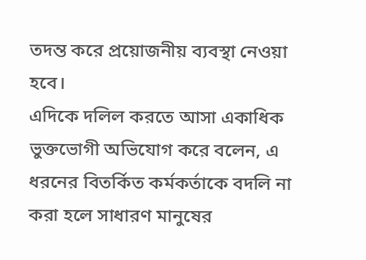তদন্ত করে প্রয়োজনীয় ব্যবস্থা নেওয়া হবে।
এদিকে দলিল করতে আসা একাধিক ভুক্তভোগী অভিযোগ করে বলেন, এ ধরনের বিতর্কিত কর্মকর্তাকে বদলি না করা হলে সাধারণ মানুষের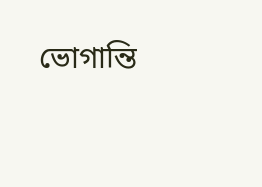ভোগান্তি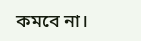কমবে না।